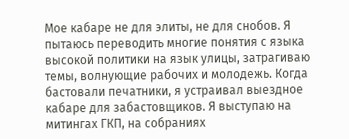Мое кабаре не для элиты, не для снобов. Я пытаюсь переводить многие понятия с языка высокой политики на язык улицы, затрагиваю темы, волнующие рабочих и молодежь. Когда бастовали печатники, я устраивал выездное кабаре для забастовщиков. Я выступаю на митингах ГКП, на собраниях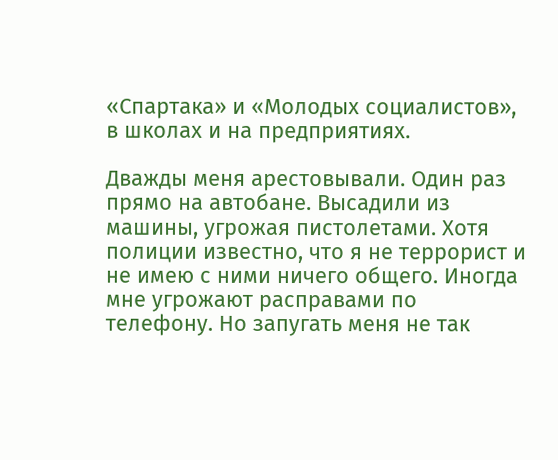«Спартака» и «Молодых социалистов», в школах и на предприятиях.

Дважды меня арестовывали. Один раз прямо на автобане. Высадили из машины, угрожая пистолетами. Хотя полиции известно, что я не террорист и не имею с ними ничего общего. Иногда мне угрожают расправами по телефону. Но запугать меня не так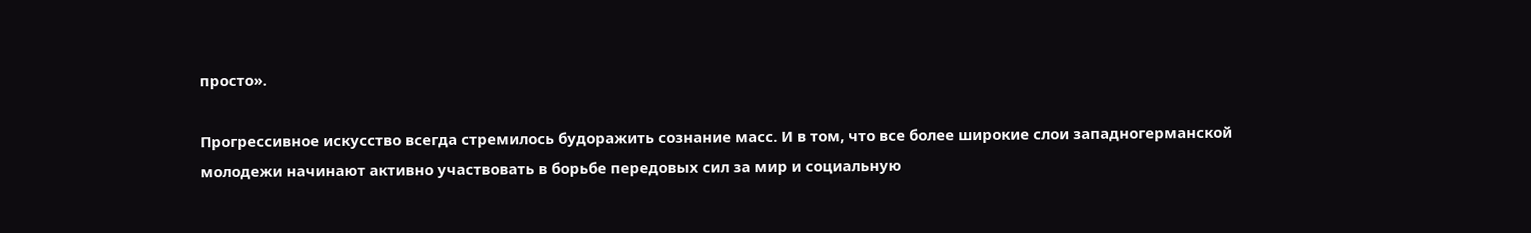просто».

Прогрессивное искусство всегда стремилось будоражить сознание масс. И в том, что все более широкие слои западногерманской молодежи начинают активно участвовать в борьбе передовых сил за мир и социальную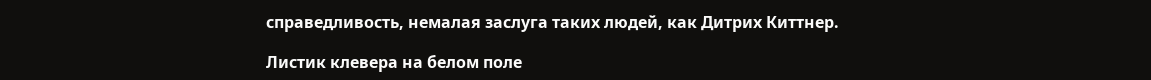справедливость, немалая заслуга таких людей, как Дитрих Киттнер.

Листик клевера на белом поле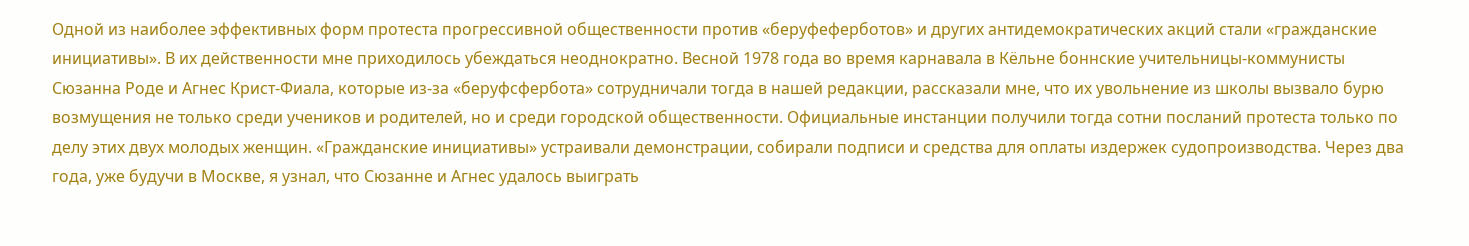Одной из наиболее эффективных форм протеста прогрессивной общественности против «беруфеферботов» и других антидемократических акций стали «гражданские инициативы». В их действенности мне приходилось убеждаться неоднократно. Весной 1978 года во время карнавала в Кёльне боннские учительницы-коммунисты Сюзанна Роде и Агнес Крист-Фиала, которые из-за «беруфсфербота» сотрудничали тогда в нашей редакции, рассказали мне, что их увольнение из школы вызвало бурю возмущения не только среди учеников и родителей, но и среди городской общественности. Официальные инстанции получили тогда сотни посланий протеста только по делу этих двух молодых женщин. «Гражданские инициативы» устраивали демонстрации, собирали подписи и средства для оплаты издержек судопроизводства. Через два года, уже будучи в Москве, я узнал, что Сюзанне и Агнес удалось выиграть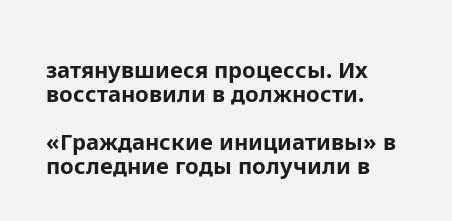затянувшиеся процессы. Их восстановили в должности.

«Гражданские инициативы» в последние годы получили в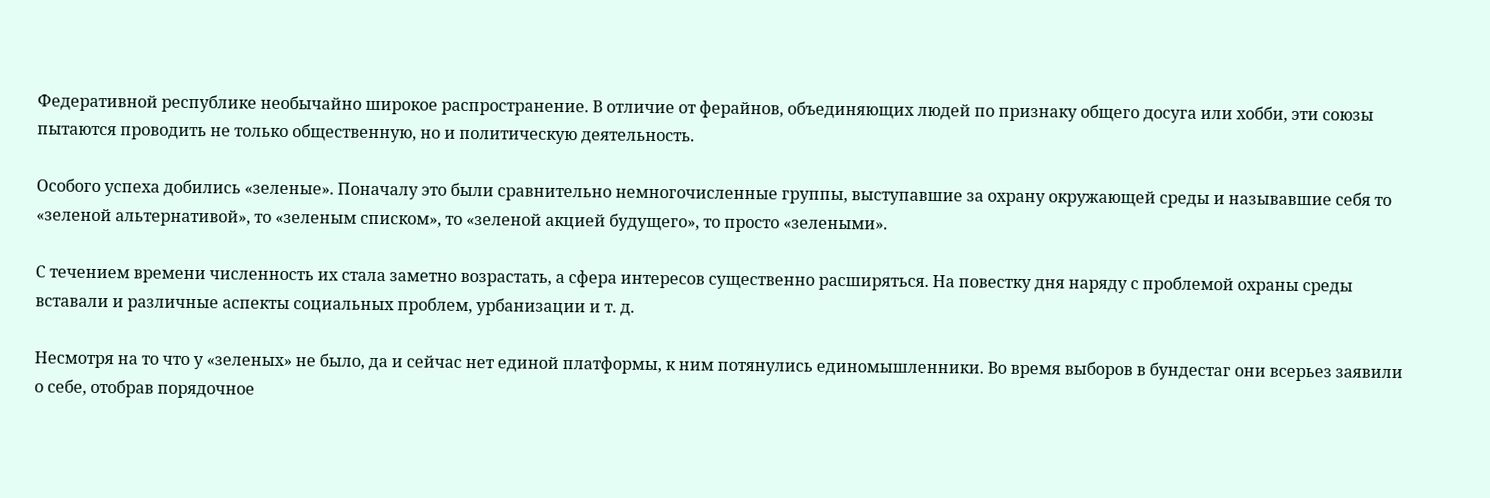Федеративной республике необычайно широкое распространение. В отличие от ферайнов, объединяющих людей по признаку общего досуга или хобби, эти союзы пытаются проводить не только общественную, но и политическую деятельность.

Особого успеха добились «зеленые». Поначалу это были сравнительно немногочисленные группы, выступавшие за охрану окружающей среды и называвшие себя то «зеленой альтернативой», то «зеленым списком», то «зеленой акцией будущего», то просто «зелеными».

С течением времени численность их стала заметно возрастать, а сфера интересов существенно расширяться. На повестку дня наряду с проблемой охраны среды вставали и различные аспекты социальных проблем, урбанизации и т. д.

Несмотря на то что у «зеленых» не было, да и сейчас нет единой платформы, к ним потянулись единомышленники. Во время выборов в бундестаг они всерьез заявили о себе, отобрав порядочное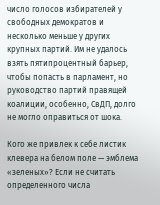число голосов избирателей у свободных демократов и несколько меньше у других крупных партий. Им не удалось взять пятипроцентный барьер, чтобы попасть в парламент, но руководство партий правящей коалиции, особенно, СвДП, долго не могло оправиться от шока.

Кого же привлек к себе листик клевера на белом поле — эмблема «зеленых»? Если не считать определенного числа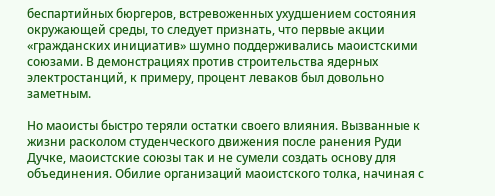беспартийных бюргеров, встревоженных ухудшением состояния окружающей среды, то следует признать, что первые акции «гражданских инициатив» шумно поддерживались маоистскими союзами. В демонстрациях против строительства ядерных электростанций, к примеру, процент леваков был довольно заметным.

Но маоисты быстро теряли остатки своего влияния. Вызванные к жизни расколом студенческого движения после ранения Руди Дучке, маоистские союзы так и не сумели создать основу для объединения. Обилие организаций маоистского толка, начиная с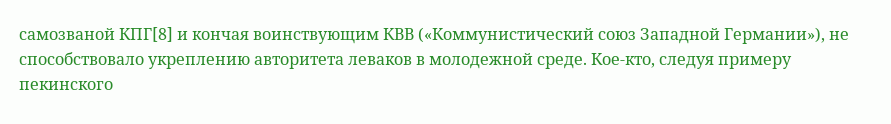самозваной КПГ[8] и кончая воинствующим КВВ («Коммунистический союз Западной Германии»), не способствовало укреплению авторитета леваков в молодежной среде. Кое-кто, следуя примеру пекинского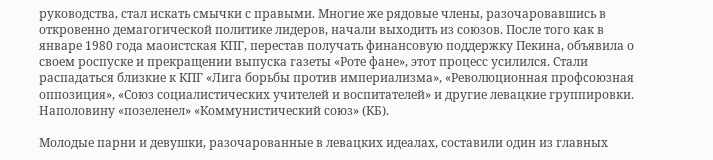руководства, стал искать смычки с правыми. Многие же рядовые члены, разочаровавшись в откровенно демагогической политике лидеров, начали выходить из союзов. После того как в январе 1980 года маоистская КПГ, перестав получать финансовую поддержку Пекина, объявила о своем роспуске и прекращении выпуска газеты «Роте фане», этот процесс усилился. Стали распадаться близкие к КПГ «Лига борьбы против империализма», «Революционная профсоюзная оппозиция», «Союз социалистических учителей и воспитателей» и другие левацкие группировки. Наполовину «позеленел» «Коммунистический союз» (КБ).

Молодые парни и девушки, разочарованные в левацких идеалах, составили один из главных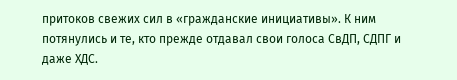притоков свежих сил в «гражданские инициативы». К ним потянулись и те, кто прежде отдавал свои голоса СвДП, СДПГ и даже ХДС.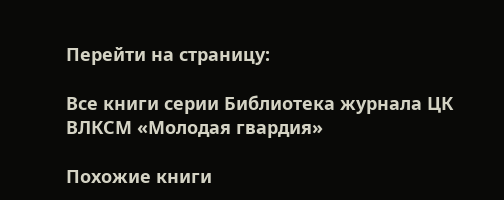Перейти на страницу:

Все книги серии Библиотека журнала ЦК ВЛКСМ «Молодая гвардия»

Похожие книги